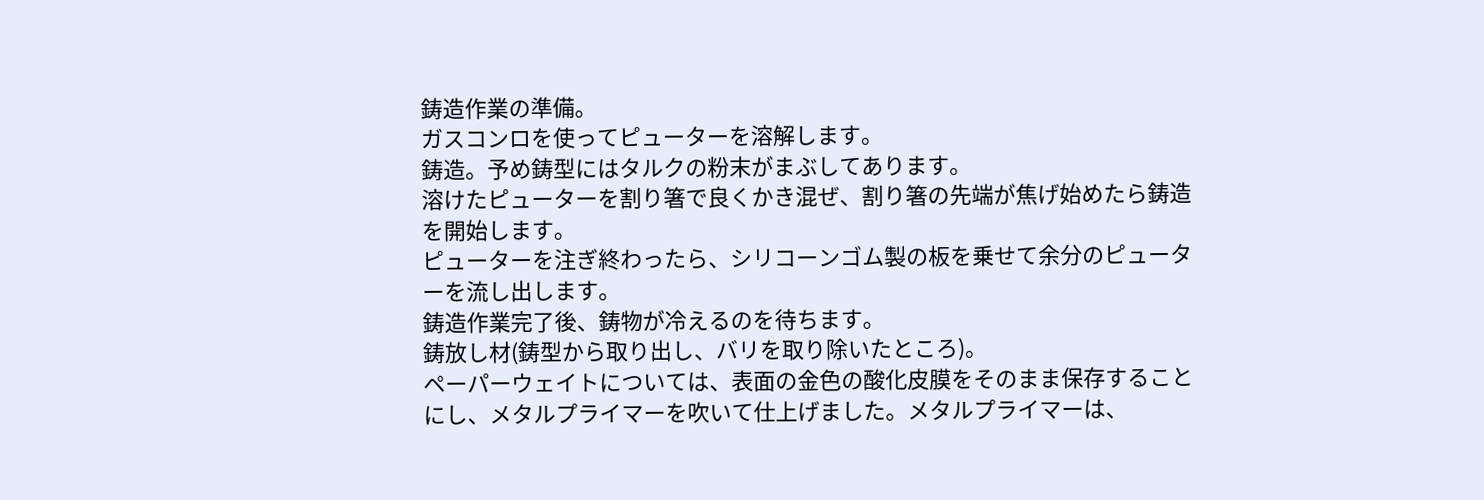鋳造作業の準備。
ガスコンロを使ってピューターを溶解します。
鋳造。予め鋳型にはタルクの粉末がまぶしてあります。
溶けたピューターを割り箸で良くかき混ぜ、割り箸の先端が焦げ始めたら鋳造を開始します。
ピューターを注ぎ終わったら、シリコーンゴム製の板を乗せて余分のピューターを流し出します。
鋳造作業完了後、鋳物が冷えるのを待ちます。
鋳放し材(鋳型から取り出し、バリを取り除いたところ)。
ペーパーウェイトについては、表面の金色の酸化皮膜をそのまま保存することにし、メタルプライマーを吹いて仕上げました。メタルプライマーは、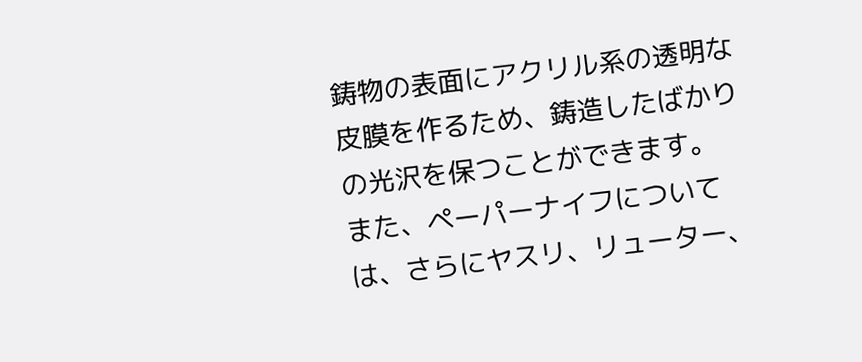鋳物の表面にアクリル系の透明な皮膜を作るため、鋳造したばかりの光沢を保つことができます。
また、ペーパーナイフについては、さらにヤスリ、リューター、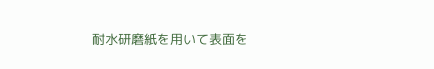耐水研磨紙を用いて表面を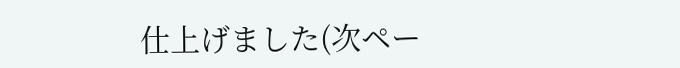仕上げました(次ペー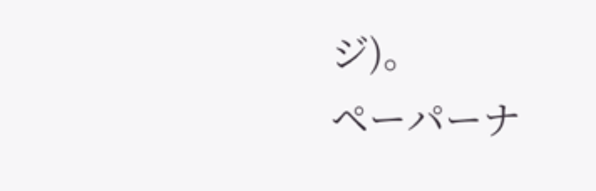ジ)。
ペーパーナ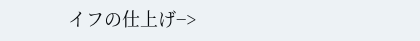イフの仕上げ−>